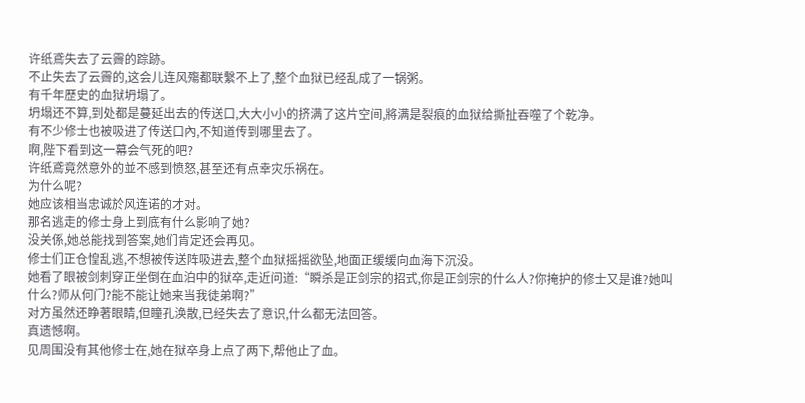许纸鳶失去了云霽的踪跡。
不止失去了云霽的,这会儿连风殤都联繫不上了,整个血狱已经乱成了一锅粥。
有千年歷史的血狱坍塌了。
坍塌还不算,到处都是蔓延出去的传送口,大大小小的挤满了这片空间,將满是裂痕的血狱给撕扯吞噬了个乾净。
有不少修士也被吸进了传送口內,不知道传到哪里去了。
啊,陛下看到这一幕会气死的吧?
许纸鳶竟然意外的並不感到愤怒,甚至还有点幸灾乐祸在。
为什么呢?
她应该相当忠诚於风连诺的才对。
那名逃走的修士身上到底有什么影响了她?
没关係,她总能找到答案,她们肯定还会再见。
修士们正仓惶乱逃,不想被传送阵吸进去,整个血狱摇摇欲坠,地面正缓缓向血海下沉没。
她看了眼被剑刺穿正坐倒在血泊中的狱卒,走近问道:“瞬杀是正剑宗的招式,你是正剑宗的什么人?你掩护的修士又是谁?她叫什么?师从何门?能不能让她来当我徒弟啊?”
对方虽然还睁著眼睛,但瞳孔涣散,已经失去了意识,什么都无法回答。
真遗憾啊。
见周围没有其他修士在,她在狱卒身上点了两下,帮他止了血。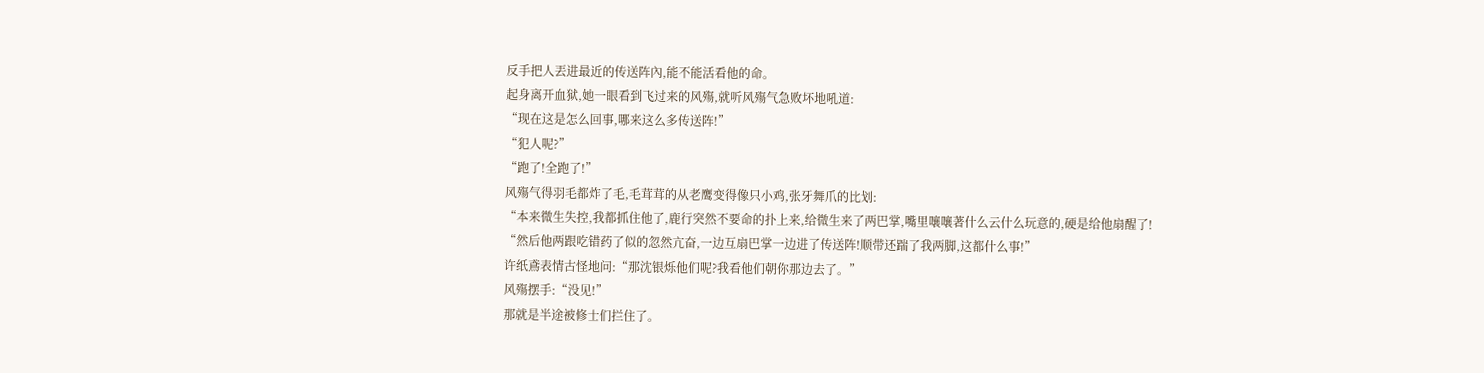反手把人丟进最近的传送阵內,能不能活看他的命。
起身离开血狱,她一眼看到飞过来的风殤,就听风殤气急败坏地吼道:
“现在这是怎么回事,哪来这么多传送阵!”
“犯人呢?”
“跑了!全跑了!”
风殤气得羽毛都炸了毛,毛茸茸的从老鹰变得像只小鸡,张牙舞爪的比划:
“本来微生失控,我都抓住他了,鹿行突然不要命的扑上来,给微生来了两巴掌,嘴里嚷嚷著什么云什么玩意的,硬是给他扇醒了!
“然后他两跟吃错药了似的忽然亢奋,一边互扇巴掌一边进了传送阵!顺带还踹了我两脚,这都什么事!”
许纸鳶表情古怪地问:“那沈银烁他们呢?我看他们朝你那边去了。”
风殤摆手:“没见!”
那就是半途被修士们拦住了。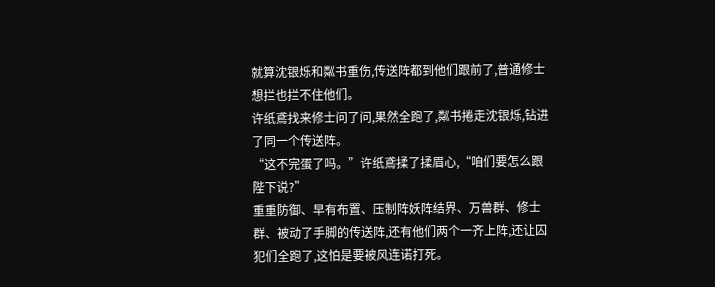就算沈银烁和粼书重伤,传送阵都到他们跟前了,普通修士想拦也拦不住他们。
许纸鳶找来修士问了问,果然全跑了,粼书捲走沈银烁,钻进了同一个传送阵。
“这不完蛋了吗。”许纸鳶揉了揉眉心,“咱们要怎么跟陛下说?”
重重防御、早有布置、压制阵妖阵结界、万兽群、修士群、被动了手脚的传送阵,还有他们两个一齐上阵,还让囚犯们全跑了,这怕是要被风连诺打死。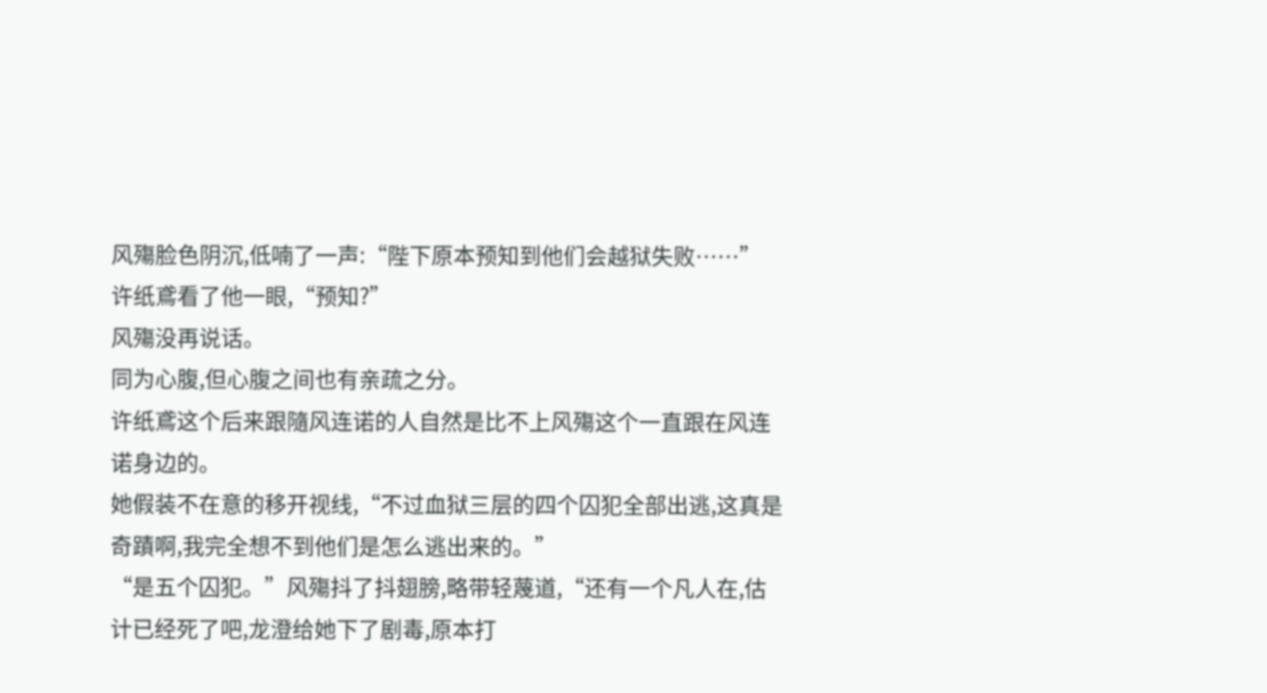风殤脸色阴沉,低喃了一声:“陛下原本预知到他们会越狱失败……”
许纸鳶看了他一眼,“预知?”
风殤没再说话。
同为心腹,但心腹之间也有亲疏之分。
许纸鳶这个后来跟隨风连诺的人自然是比不上风殤这个一直跟在风连诺身边的。
她假装不在意的移开视线,“不过血狱三层的四个囚犯全部出逃,这真是奇蹟啊,我完全想不到他们是怎么逃出来的。”
“是五个囚犯。”风殤抖了抖翅膀,略带轻蔑道,“还有一个凡人在,估计已经死了吧,龙澄给她下了剧毒,原本打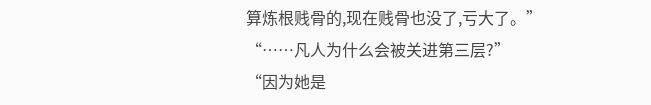算炼根贱骨的,现在贱骨也没了,亏大了。”
“……凡人为什么会被关进第三层?”
“因为她是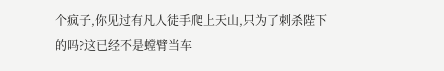个疯子,你见过有凡人徒手爬上天山,只为了刺杀陛下的吗?这已经不是螳臂当车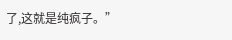了,这就是纯疯子。”